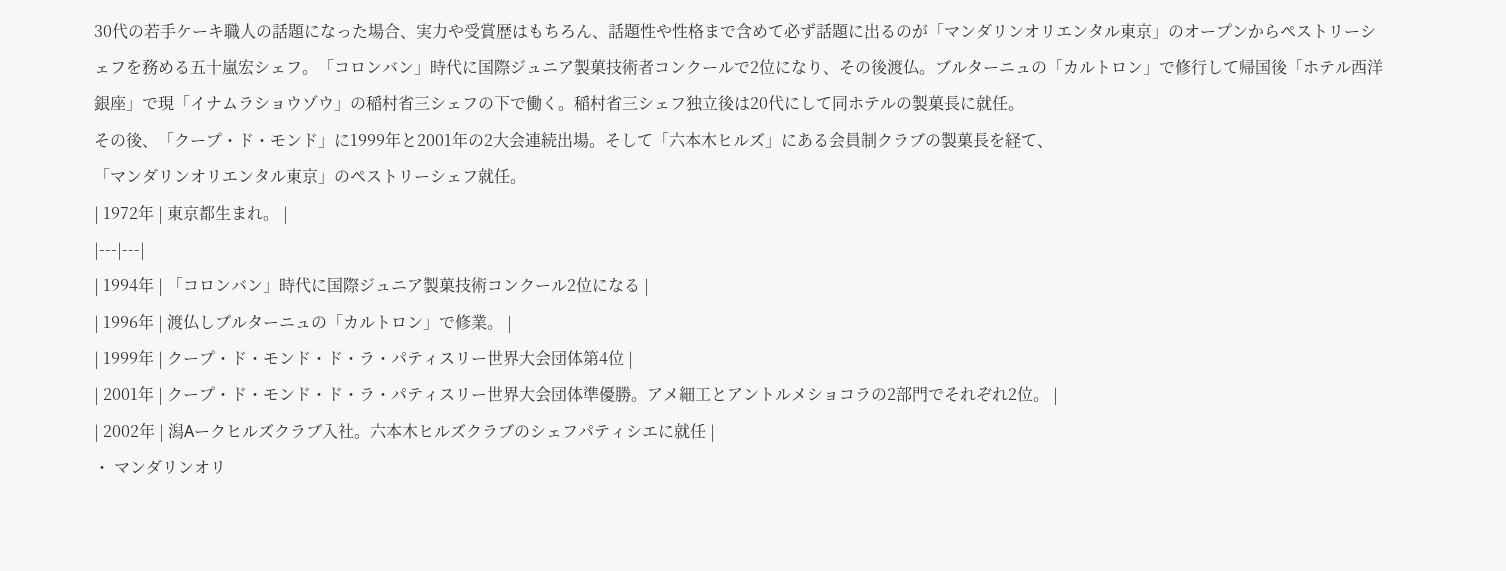30代の若手ケーキ職人の話題になった場合、実力や受賞歴はもちろん、話題性や性格まで含めて必ず話題に出るのが「マンダリンオリエンタル東京」のオープンからペストリーシェフを務める五十嵐宏シェフ。「コロンバン」時代に国際ジュニア製菓技術者コンクールで2位になり、その後渡仏。ブルターニュの「カルトロン」で修行して帰国後「ホテル西洋銀座」で現「イナムラショウゾウ」の稲村省三シェフの下で働く。稲村省三シェフ独立後は20代にして同ホテルの製菓長に就任。
その後、「クープ・ド・モンド」に1999年と2001年の2大会連続出場。そして「六本木ヒルズ」にある会員制クラブの製菓長を経て、
「マンダリンオリエンタル東京」のペストリーシェフ就任。
| 1972年 | 東京都生まれ。 |
|---|---|
| 1994年 | 「コロンバン」時代に国際ジュニア製菓技術コンクール2位になる |
| 1996年 | 渡仏しブルターニュの「カルトロン」で修業。 |
| 1999年 | クープ・ド・モンド・ド・ラ・パティスリー世界大会団体第4位 |
| 2001年 | クープ・ド・モンド・ド・ラ・パティスリー世界大会団体準優勝。アメ細工とアントルメショコラの2部門でそれぞれ2位。 |
| 2002年 | 潟Aークヒルズクラブ入社。六本木ヒルズクラブのシェフパティシエに就任 |
・ マンダリンオリ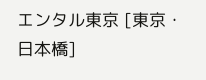エンタル東京 [東京・日本橋]